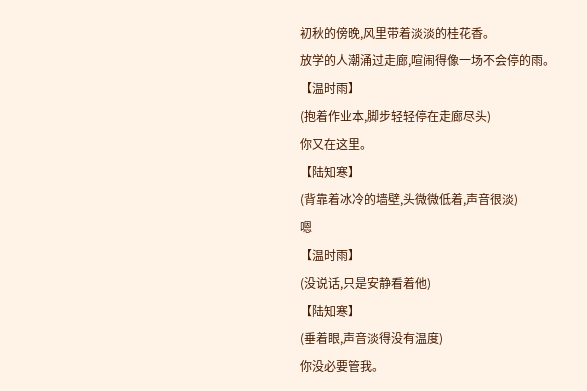初秋的傍晚,风里带着淡淡的桂花香。
放学的人潮涌过走廊,喧闹得像一场不会停的雨。
【温时雨】
(抱着作业本,脚步轻轻停在走廊尽头)
你又在这里。
【陆知寒】
(背靠着冰冷的墙壁,头微微低着,声音很淡)
嗯
【温时雨】
(没说话,只是安静看着他)
【陆知寒】
(垂着眼,声音淡得没有温度)
你没必要管我。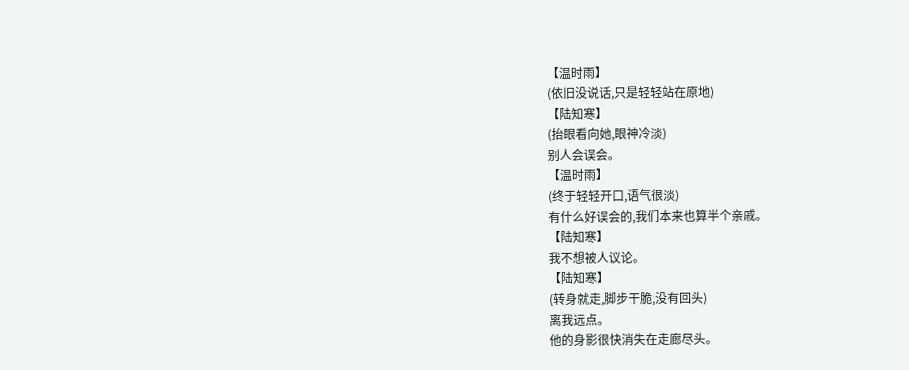【温时雨】
(依旧没说话,只是轻轻站在原地)
【陆知寒】
(抬眼看向她,眼神冷淡)
别人会误会。
【温时雨】
(终于轻轻开口,语气很淡)
有什么好误会的,我们本来也算半个亲戚。
【陆知寒】
我不想被人议论。
【陆知寒】
(转身就走,脚步干脆,没有回头)
离我远点。
他的身影很快消失在走廊尽头。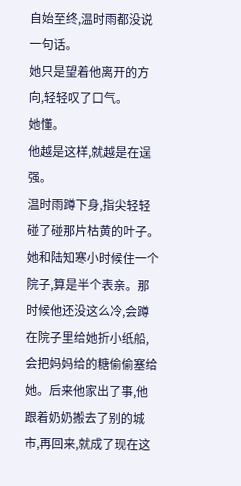自始至终,温时雨都没说一句话。
她只是望着他离开的方向,轻轻叹了口气。
她懂。
他越是这样,就越是在逞强。
温时雨蹲下身,指尖轻轻碰了碰那片枯黄的叶子。
她和陆知寒小时候住一个院子,算是半个表亲。那时候他还没这么冷,会蹲在院子里给她折小纸船,会把妈妈给的糖偷偷塞给她。后来他家出了事,他跟着奶奶搬去了别的城市,再回来,就成了现在这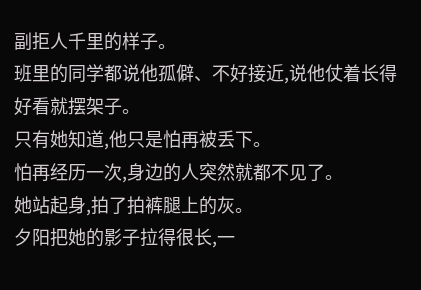副拒人千里的样子。
班里的同学都说他孤僻、不好接近,说他仗着长得好看就摆架子。
只有她知道,他只是怕再被丢下。
怕再经历一次,身边的人突然就都不见了。
她站起身,拍了拍裤腿上的灰。
夕阳把她的影子拉得很长,一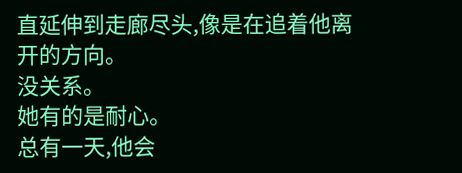直延伸到走廊尽头,像是在追着他离开的方向。
没关系。
她有的是耐心。
总有一天,他会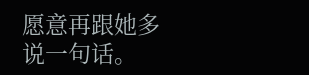愿意再跟她多说一句话。